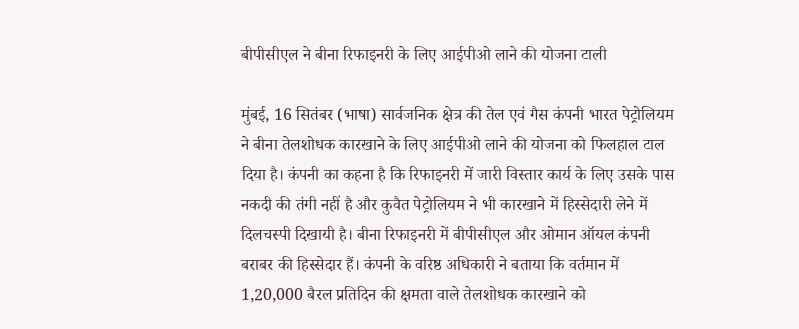बीपीसीएल ने बीना रिफाइनरी के लिए आईपीओ लाने की योजना टाली

मुंबई, 16 सितंबर (भाषा) सार्वजनिक क्षेत्र की तेल एवं गैस कंपनी भारत पेट्रोलियम ने बीना तेलशोधक कारखाने के लिए आईपीओ लाने की योजना को फिलहाल टाल दिया है। कंपनी का कहना है कि रिफाइनरी में जारी विस्तार कार्य के लिए उसके पास नकदी की तंगी नहीं है और कुवैत पेट्रोलियम ने भी कारखाने में हिस्सेदारी लेने में दिलचस्पी दिखायी है। बीना रिफाइनरी में बीपीसीएल और ओमान ऑयल कंपनी बराबर की हिस्सेदार हैं। कंपनी के वरिष्ठ अधिकारी ने बताया कि वर्तमान में 1,20,000 बैरल प्रतिदिन की क्षमता वाले तेलशोधक कारखाने को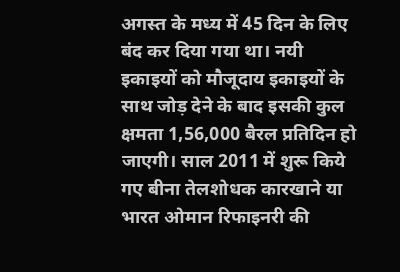अगस्त के मध्य में 45 दिन के लिए बंद कर दिया गया था। नयी इकाइयों को मौजूदाय इकाइयों के साथ जोड़ देने के बाद इसकी कुल क्षमता 1,56,000 बैरल प्रतिदिन हो जाएगी। साल 2011 में शुरू किये गए बीना तेलशोधक कारखाने या भारत ओमान रिफाइनरी की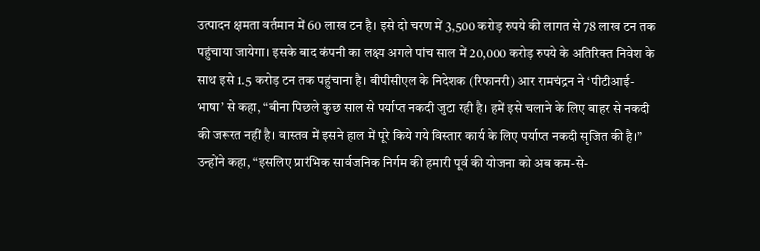उत्पादन क्षमता वर्तमान में 60 लाख टन है। इसे दो चरण में 3,500 करोड़ रुपये की लागत से 78 लाख टन तक पहुंचाया जायेगा। इसके बाद कंपनी का लक्ष्य अगले पांच साल में 20,000 करोड़ रुपये के अतिरिक्त निवेश के साथ इसे 1.5 करोड़ टन तक पहुंचाना है। बीपीसीएल के निदेशक (रिफानरी) आर रामचंद्रन ने ‘पीटीआई-भाषा’ से कहा, “बीना पिछले कुछ साल से पर्याप्त नकदी जुटा रही है। हमें इसे चलाने के लिए बाहर से नकदी की जरूरत नहीं है। वास्तव में इसने हाल में पूरे किये गये विस्तार कार्य के लिए पर्याप्त नकदी सृजित की है।” उन्होंने कहा, “इसलिए प्रारंभिक सार्वजनिक निर्गम की हमारी पूर्व की योजना को अब कम-से-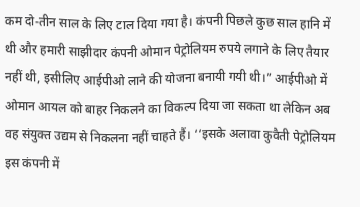कम दो-तीन साल के लिए टाल दिया गया है। कंपनी पिछले कुछ साल हानि में थी और हमारी साझीदार कंपनी ओमान पेट्रोलियम रुपये लगाने के लिए तैयार नहीं थी, इसीलिए आईपीओ लाने की योजना बनायी गयी थी।” आईपीओ में ओमान आयल को बाहर निकलने का विकल्प दिया जा सकता था लेकिन अब वह संयुक्त उद्यम से निकलना नहीं चाहते हैं। ‘‘इसके अलावा कुवैती पेट्रोलियम इस कंपनी में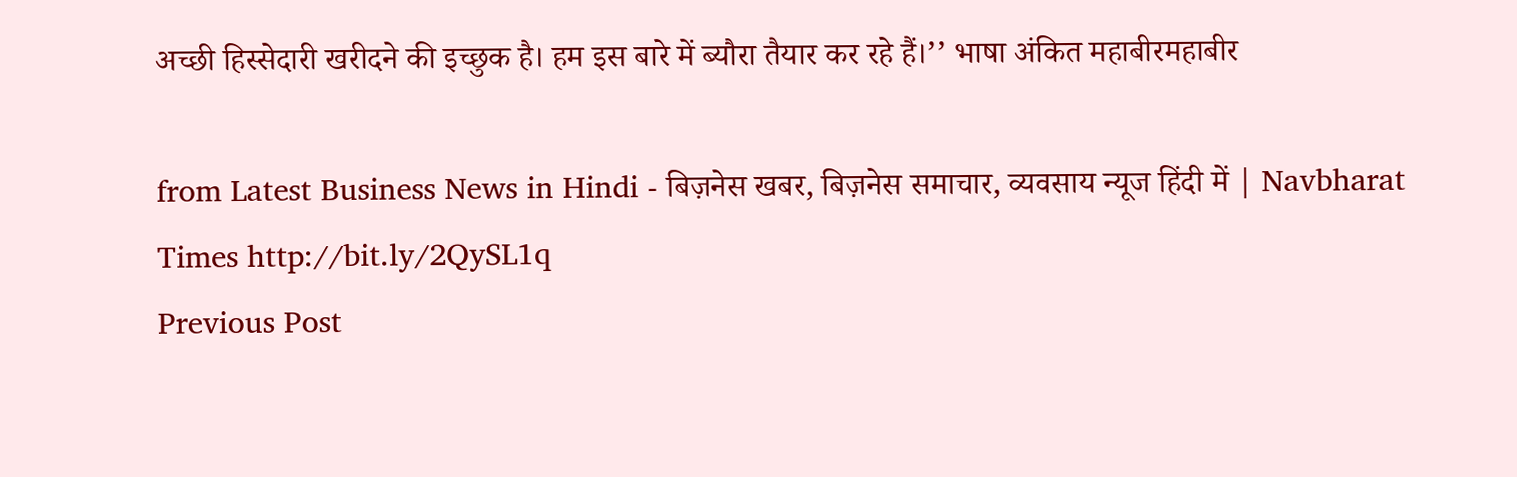अच्छी हिस्सेदारी खरीदने की इच्छुक है। हम इस बारे में ब्यौरा तैयार कर रहे हैं।’’ भाषा अंकित महाबीरमहाबीर

from Latest Business News in Hindi - बिज़नेस खबर, बिज़नेस समाचार, व्यवसाय न्यूज हिंदी में | Navbharat Times http://bit.ly/2QySL1q
Previous Post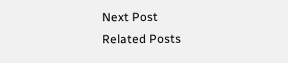Next Post
Related Posts